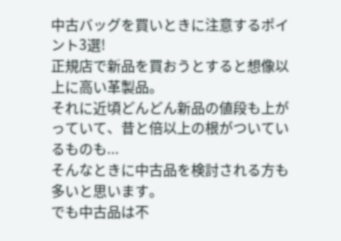中古バッグを買いときに注意するポイント3選!
正規店で新品を買おうとすると想像以上に高い革製品。
それに近頃どんどん新品の値段も上がっていて、昔と倍以上の根がついているものも...
そんなときに中古品を検討される方も多いと思います。
でも中古品は不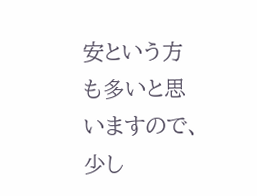安という方も多いと思いますので、少し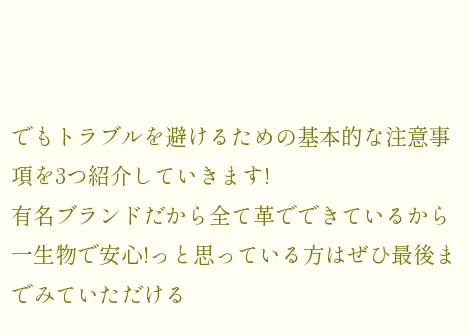でもトラブルを避けるための基本的な注意事項を3つ紹介していきます!
有名ブランドだから全て革でできているから一生物で安心!っと思っている方はぜひ最後までみていただける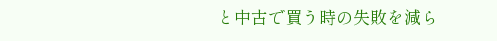と中古で買う時の失敗を減ら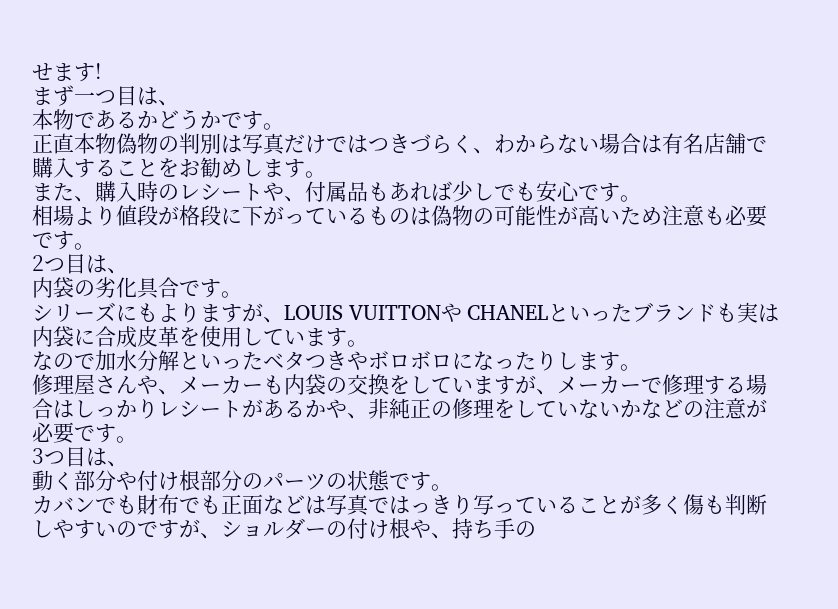せます!
まず一つ目は、
本物であるかどうかです。
正直本物偽物の判別は写真だけではつきづらく、わからない場合は有名店舗で購入することをお勧めします。
また、購入時のレシートや、付属品もあれば少しでも安心です。
相場より値段が格段に下がっているものは偽物の可能性が高いため注意も必要です。
2つ目は、
内袋の劣化具合です。
シリーズにもよりますが、LOUIS VUITTONや CHANELといったブランドも実は内袋に合成皮革を使用しています。
なので加水分解といったベタつきやボロボロになったりします。
修理屋さんや、メーカーも内袋の交換をしていますが、メーカーで修理する場合はしっかりレシートがあるかや、非純正の修理をしていないかなどの注意が必要です。
3つ目は、
動く部分や付け根部分のパーツの状態です。
カバンでも財布でも正面などは写真ではっきり写っていることが多く傷も判断しやすいのですが、ショルダーの付け根や、持ち手の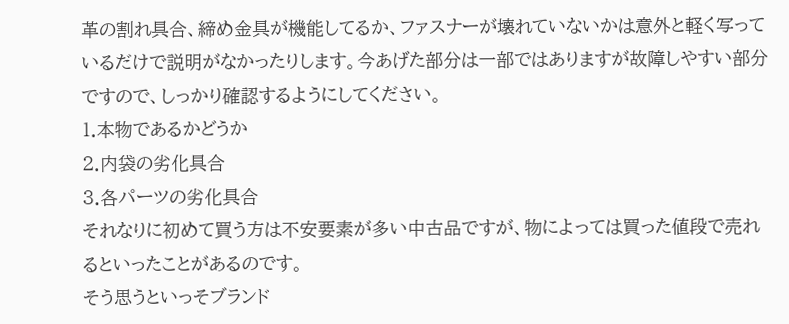革の割れ具合、締め金具が機能してるか、ファスナーが壊れていないかは意外と軽く写っているだけで説明がなかったりします。今あげた部分は一部ではありますが故障しやすい部分ですので、しっかり確認するようにしてください。
1.本物であるかどうか
2.内袋の劣化具合
3.各パーツの劣化具合
それなりに初めて買う方は不安要素が多い中古品ですが、物によっては買った値段で売れるといったことがあるのです。
そう思うといっそブランド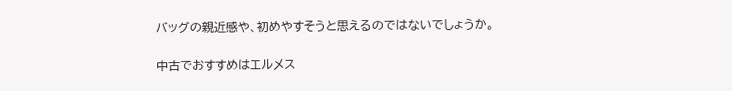バッグの親近感や、初めやすそうと思えるのではないでしょうか。

中古でおすすめはエルメス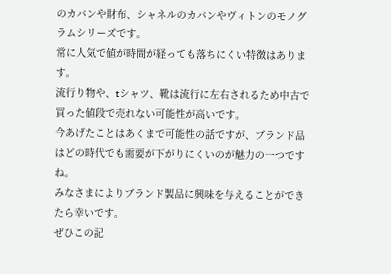のカバンや財布、シャネルのカバンやヴィトンのモノグラムシリーズです。
常に人気で値が時間が経っても落ちにくい特徴はあります。
流行り物や、tシャツ、靴は流行に左右されるため中古で買った値段で売れない可能性が高いです。
今あげたことはあくまで可能性の話ですが、ブランド品はどの時代でも需要が下がりにくいのが魅力の一つですね。
みなさまによりブランド製品に興味を与えることができたら幸いです。
ぜひこの記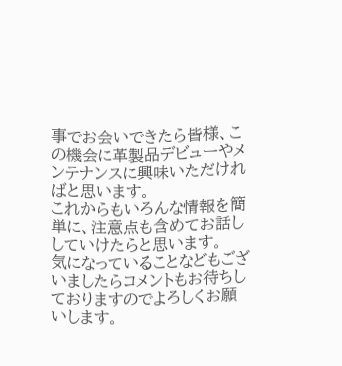事でお会いできたら皆様、この機会に革製品デビューやメンテナンスに興味いただければと思います。
これからもいろんな情報を簡単に、注意点も含めてお話ししていけたらと思います。
気になっていることなどもございましたらコメントもお待ちしておりますのでよろしくお願いします。